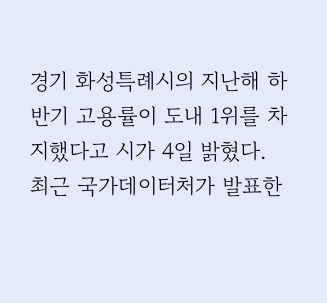경기 화성특례시의 지난해 하반기 고용률이 도내 1위를 차지했다고 시가 4일 밝혔다.
최근 국가데이터처가 발표한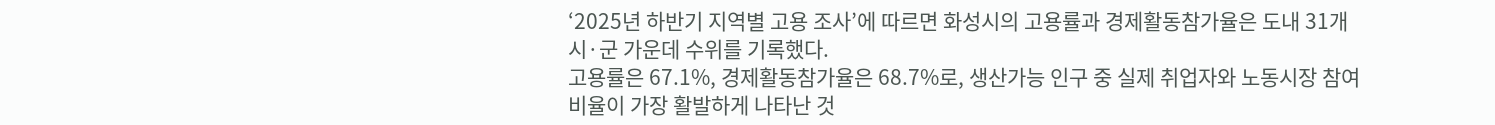‘2025년 하반기 지역별 고용 조사’에 따르면 화성시의 고용률과 경제활동참가율은 도내 31개 시·군 가운데 수위를 기록했다.
고용률은 67.1%, 경제활동참가율은 68.7%로, 생산가능 인구 중 실제 취업자와 노동시장 참여 비율이 가장 활발하게 나타난 것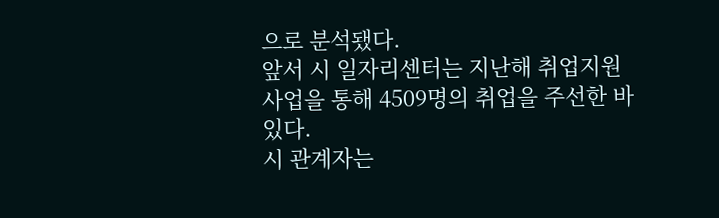으로 분석됐다.
앞서 시 일자리센터는 지난해 취업지원 사업을 통해 4509명의 취업을 주선한 바 있다.
시 관계자는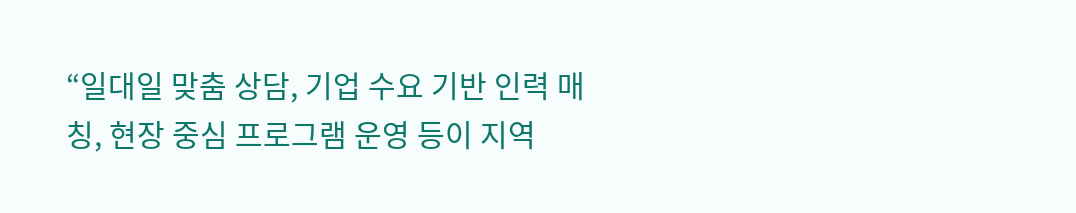“일대일 맞춤 상담, 기업 수요 기반 인력 매칭, 현장 중심 프로그램 운영 등이 지역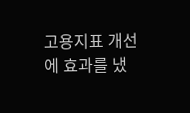고용지표 개선에 효과를 냈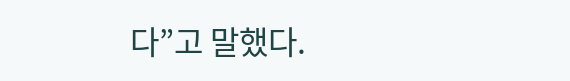다”고 말했다.